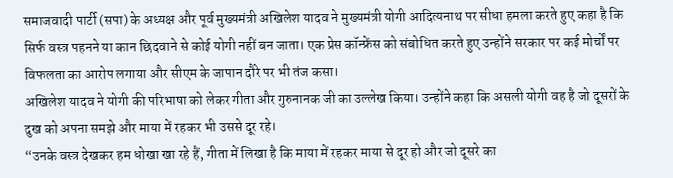समाजवादी पार्टी (सपा) के अध्यक्ष और पूर्व मुख्यमंत्री अखिलेश यादव ने मुख्यमंत्री योगी आदित्यनाथ पर सीधा हमला करते हुए कहा है कि सिर्फ वस्त्र पहनने या कान छिदवाने से कोई योगी नहीं बन जाता। एक प्रेस कॉन्फ्रेंस को संबोधित करते हुए उन्होंने सरकार पर कई मोर्चों पर विफलता का आरोप लगाया और सीएम के जापान दौरे पर भी तंज कसा।
अखिलेश यादव ने योगी की परिभाषा को लेकर गीता और गुरुनानक जी का उल्लेख किया। उन्होंने कहा कि असली योगी वह है जो दूसरों के दुख को अपना समझे और माया में रहकर भी उससे दूर रहे।
“उनके वस्त्र देखकर हम धोखा खा रहे हैं, गीता में लिखा है कि माया में रहकर माया से दूर हो और जो दूसरे का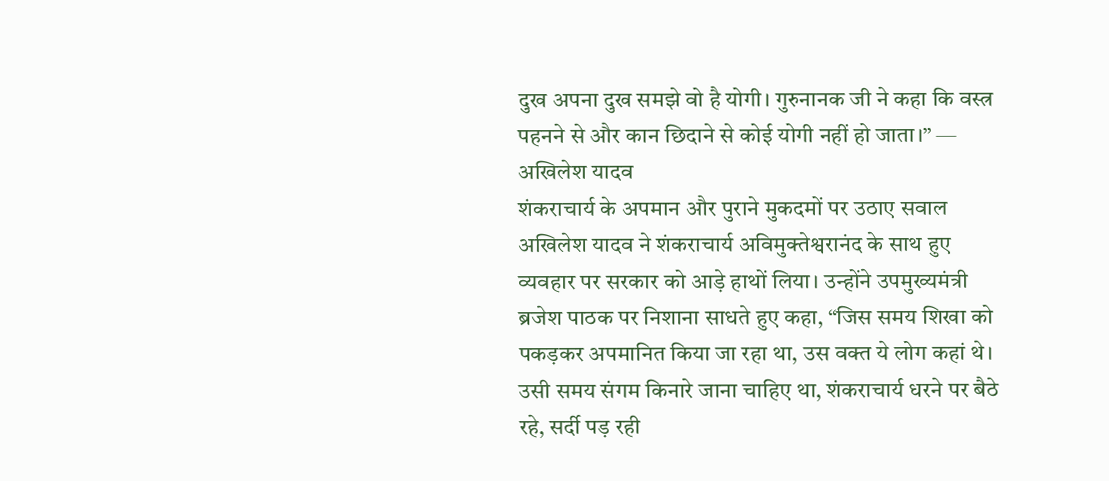दुख अपना दुख समझे वो है योगी। गुरुनानक जी ने कहा कि वस्त्र पहनने से और कान छिदाने से कोई योगी नहीं हो जाता।” — अखिलेश यादव
शंकराचार्य के अपमान और पुराने मुकदमों पर उठाए सवाल
अखिलेश यादव ने शंकराचार्य अविमुक्तेश्वरानंद के साथ हुए व्यवहार पर सरकार को आड़े हाथों लिया। उन्होंने उपमुख्यमंत्री ब्रजेश पाठक पर निशाना साधते हुए कहा, “जिस समय शिखा को पकड़कर अपमानित किया जा रहा था, उस वक्त ये लोग कहां थे। उसी समय संगम किनारे जाना चाहिए था, शंकराचार्य धरने पर बैठे रहे, सर्दी पड़ रही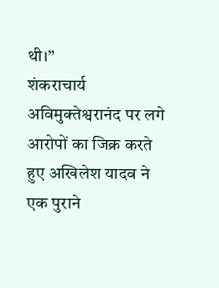थी।”
शंकराचार्य अविमुक्तेश्वरानंद पर लगे आरोपों का जिक्र करते हुए अखिलेश यादव ने एक पुराने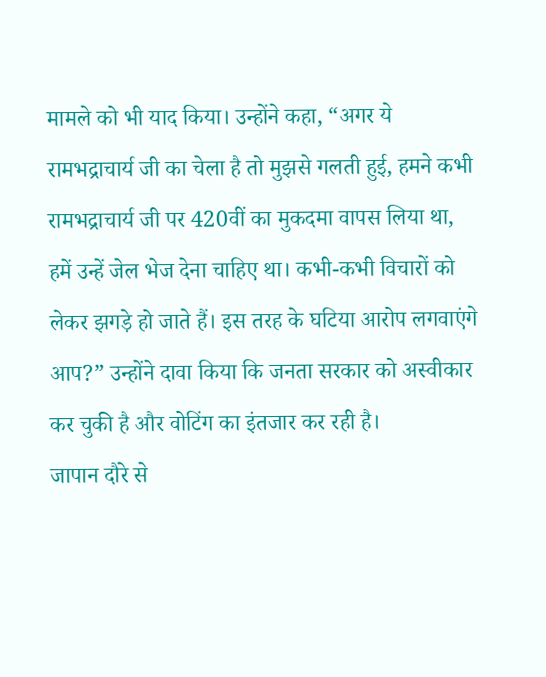मामले को भी याद किया। उन्होंने कहा, “अगर ये रामभद्राचार्य जी का चेला है तो मुझसे गलती हुई, हमने कभी रामभद्राचार्य जी पर 420वीं का मुकदमा वापस लिया था, हमें उन्हें जेल भेज देना चाहिए था। कभी-कभी विचारों को लेकर झगड़े हो जाते हैं। इस तरह के घटिया आरोप लगवाएंगे आप?” उन्होंने दावा किया कि जनता सरकार को अस्वीकार कर चुकी है और वोटिंग का इंतजार कर रही है।
जापान दौरे से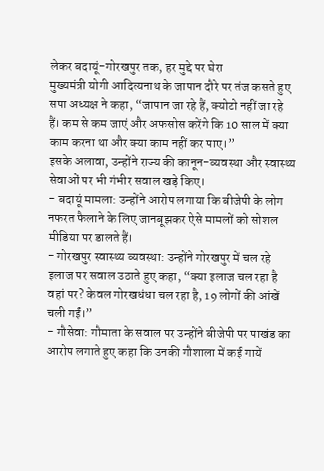लेकर बदायूं-गोरखपुर तक, हर मुद्दे पर घेरा
मुख्यमंत्री योगी आदित्यनाथ के जापान दौरे पर तंज कसते हुए सपा अध्यक्ष ने कहा, “जापान जा रहे हैं, क्योटो नहीं जा रहे हैं। कम से कम जाएं और अफसोस करेंगे कि 10 साल में क्या काम करना था और क्या काम नहीं कर पाए।”
इसके अलावा, उन्होंने राज्य की कानून-व्यवस्था और स्वास्थ्य सेवाओं पर भी गंभीर सवाल खड़े किए।
- बदायूं मामला: उन्होंने आरोप लगाया कि बीजेपी के लोग नफरत फैलाने के लिए जानबूझकर ऐसे मामलों को सोशल मीडिया पर डालते हैं।
- गोरखपुर स्वास्थ्य व्यवस्था: उन्होंने गोरखपुर में चल रहे इलाज पर सवाल उठाते हुए कहा, “क्या इलाज चल रहा है वहां पर? केवल गोरखधंधा चल रहा है, 19 लोगों की आंखें चली गईं।”
- गौसेवा: गौमाता के सवाल पर उन्होंने बीजेपी पर पाखंड का आरोप लगाते हुए कहा कि उनकी गौशाला में कई गायें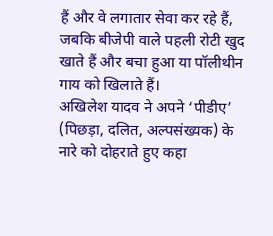हैं और वे लगातार सेवा कर रहे हैं, जबकि बीजेपी वाले पहली रोटी खुद खाते हैं और बचा हुआ या पॉलीथीन गाय को खिलाते हैं।
अखिलेश यादव ने अपने ‘पीडीए’ (पिछड़ा, दलित, अल्पसंख्यक) के नारे को दोहराते हुए कहा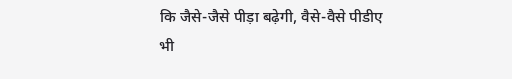कि जैसे-जैसे पीड़ा बढ़ेगी, वैसे-वैसे पीडीए भी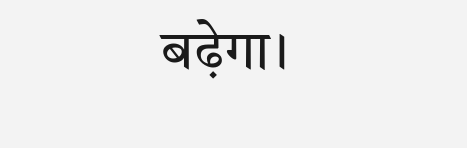बढ़ेगा।